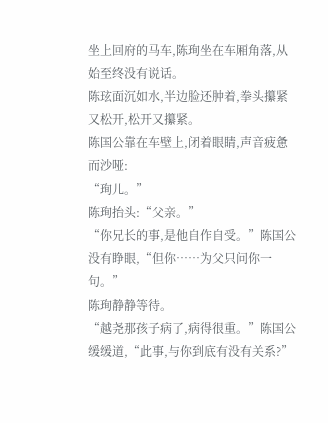坐上回府的马车,陈珣坐在车厢角落,从始至终没有说话。
陈玹面沉如水,半边脸还肿着,拳头攥紧又松开,松开又攥紧。
陈国公靠在车壁上,闭着眼睛,声音疲惫而沙哑:
“珣儿。”
陈珣抬头:“父亲。”
“你兄长的事,是他自作自受。”陈国公没有睁眼,“但你……为父只问你一句。”
陈珣静静等待。
“越尧那孩子病了,病得很重。”陈国公缓缓道,“此事,与你到底有没有关系?”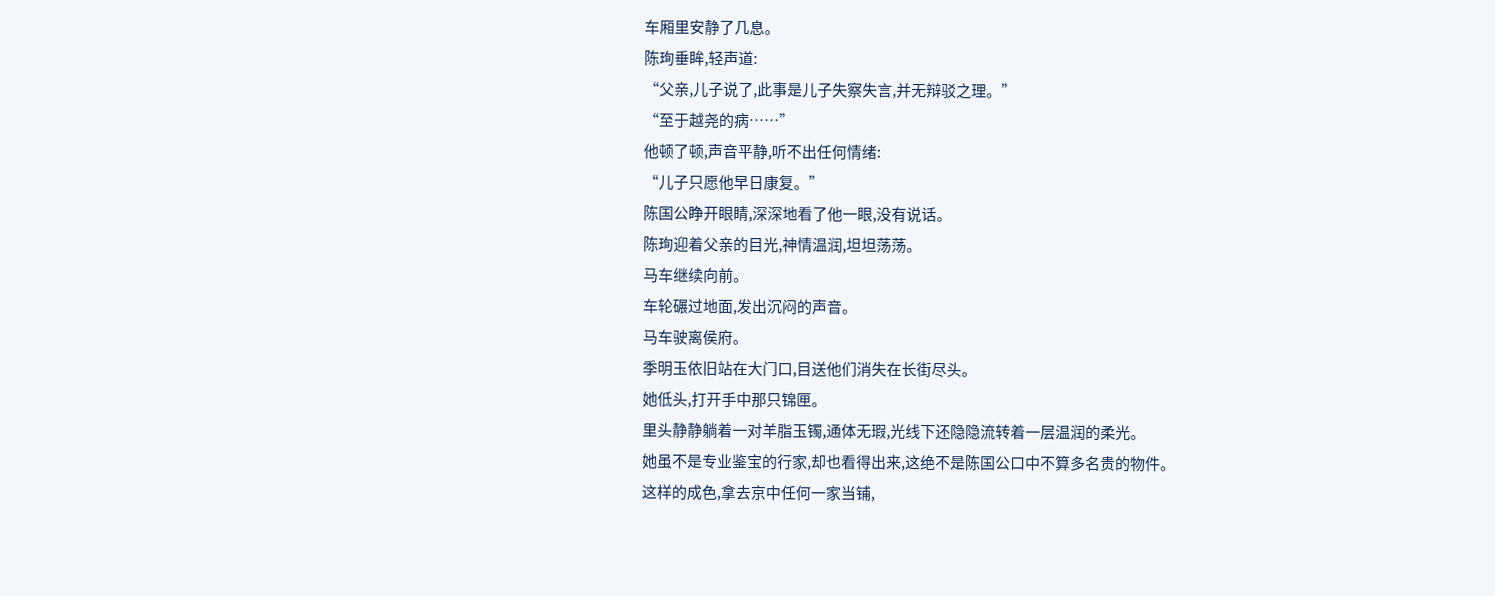车厢里安静了几息。
陈珣垂眸,轻声道:
“父亲,儿子说了,此事是儿子失察失言,并无辩驳之理。”
“至于越尧的病……”
他顿了顿,声音平静,听不出任何情绪:
“儿子只愿他早日康复。”
陈国公睁开眼睛,深深地看了他一眼,没有说话。
陈珣迎着父亲的目光,神情温润,坦坦荡荡。
马车继续向前。
车轮碾过地面,发出沉闷的声音。
马车驶离侯府。
季明玉依旧站在大门口,目送他们消失在长街尽头。
她低头,打开手中那只锦匣。
里头静静躺着一对羊脂玉镯,通体无瑕,光线下还隐隐流转着一层温润的柔光。
她虽不是专业鉴宝的行家,却也看得出来,这绝不是陈国公口中不算多名贵的物件。
这样的成色,拿去京中任何一家当铺,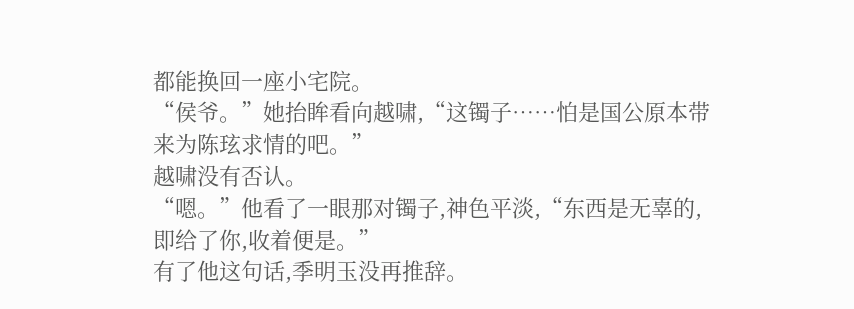都能换回一座小宅院。
“侯爷。”她抬眸看向越啸,“这镯子……怕是国公原本带来为陈玹求情的吧。”
越啸没有否认。
“嗯。”他看了一眼那对镯子,神色平淡,“东西是无辜的,即给了你,收着便是。”
有了他这句话,季明玉没再推辞。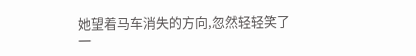她望着马车消失的方向,忽然轻轻笑了一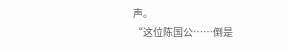声。
“这位陈国公……倒是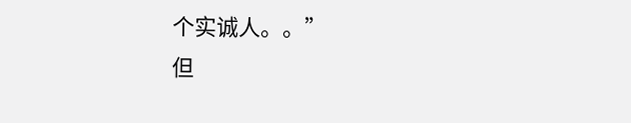个实诚人。。”
但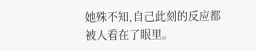她殊不知,自己此刻的反应都被人看在了眼里。